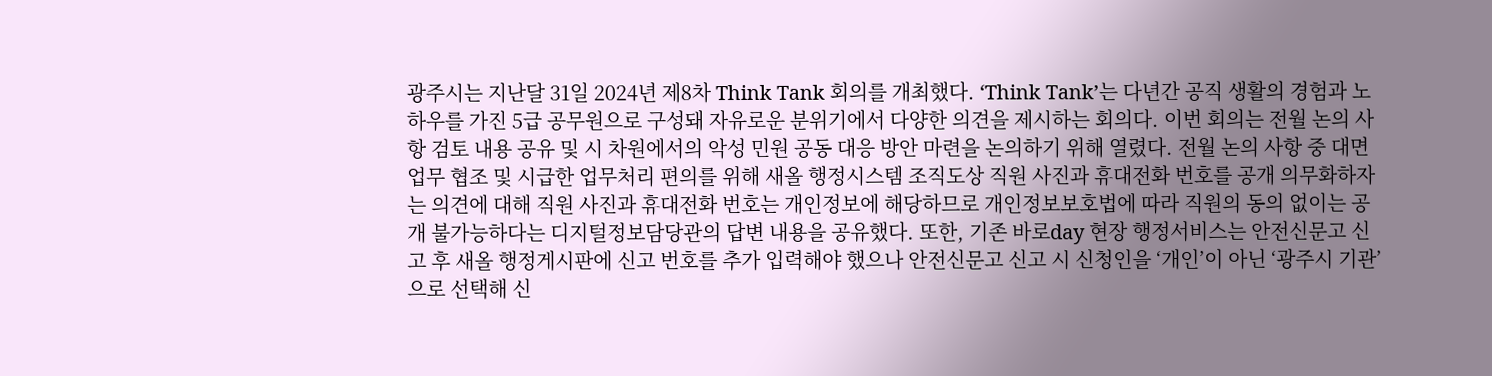광주시는 지난달 31일 2024년 제8차 Think Tank 회의를 개최했다. ‘Think Tank’는 다년간 공직 생활의 경험과 노하우를 가진 5급 공무원으로 구성돼 자유로운 분위기에서 다양한 의견을 제시하는 회의다. 이번 회의는 전월 논의 사항 검토 내용 공유 및 시 차원에서의 악성 민원 공동 대응 방안 마련을 논의하기 위해 열렸다. 전월 논의 사항 중 대면 업무 협조 및 시급한 업무처리 편의를 위해 새올 행정시스템 조직도상 직원 사진과 휴대전화 번호를 공개 의무화하자는 의견에 대해 직원 사진과 휴대전화 번호는 개인정보에 해당하므로 개인정보보호법에 따라 직원의 동의 없이는 공개 불가능하다는 디지털정보담당관의 답변 내용을 공유했다. 또한, 기존 바로day 현장 행정서비스는 안전신문고 신고 후 새올 행정게시판에 신고 번호를 추가 입력해야 했으나 안전신문고 신고 시 신청인을 ‘개인’이 아닌 ‘광주시 기관’으로 선택해 신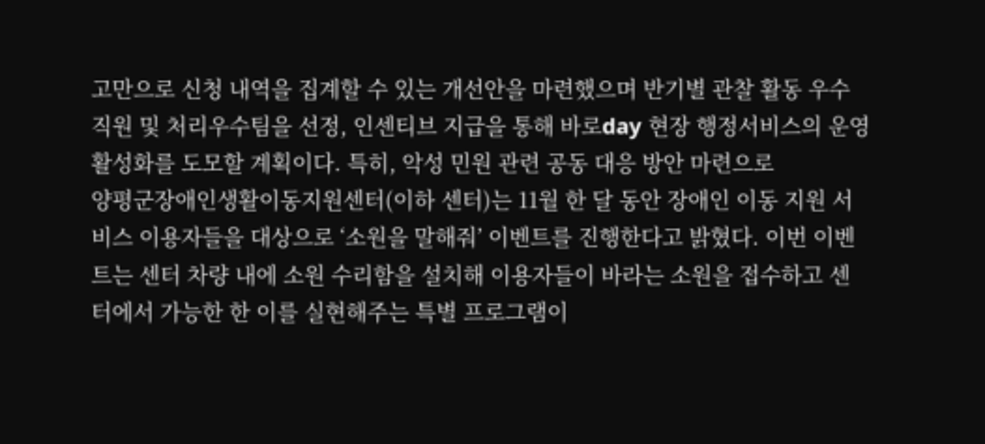고만으로 신청 내역을 집계할 수 있는 개선안을 마련했으며 반기별 관찰 활동 우수직원 및 처리우수팀을 선정, 인센티브 지급을 통해 바로day 현장 행정서비스의 운영 활성화를 도모할 계획이다. 특히, 악성 민원 관련 공동 대응 방안 마련으로
양평군장애인생활이동지원센터(이하 센터)는 11월 한 달 동안 장애인 이동 지원 서비스 이용자들을 대상으로 ‘소원을 말해줘’ 이벤트를 진행한다고 밝혔다. 이번 이벤트는 센터 차량 내에 소원 수리함을 설치해 이용자들이 바라는 소원을 접수하고 센터에서 가능한 한 이를 실현해주는 특별 프로그램이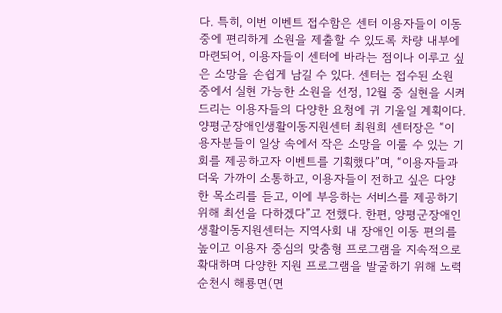다. 특히, 이번 이벤트 접수함은 센터 이용자들이 이동 중에 편리하게 소원을 제출할 수 있도록 차량 내부에 마련되어, 이용자들이 센터에 바라는 점이나 이루고 싶은 소망을 손쉽게 남길 수 있다. 센터는 접수된 소원 중에서 실현 가능한 소원을 선정, 12월 중 실현을 시켜드리는 이용자들의 다양한 요청에 귀 기울일 계획이다. 양평군장애인생활이동지원센터 최원희 센터장은 “이용자분들이 일상 속에서 작은 소망을 이룰 수 있는 기회를 제공하고자 이벤트를 기획했다”며, “이용자들과 더욱 가까이 소통하고, 이용자들이 전하고 싶은 다양한 목소리를 듣고, 이에 부응하는 서비스를 제공하기 위해 최선을 다하겠다”고 전했다. 한편, 양평군장애인생활이동지원센터는 지역사회 내 장애인 이동 편의를 높이고 이용자 중심의 맞춤형 프로그램을 지속적으로 확대하며 다양한 지원 프로그램을 발굴하기 위해 노력
순천시 해룡면(면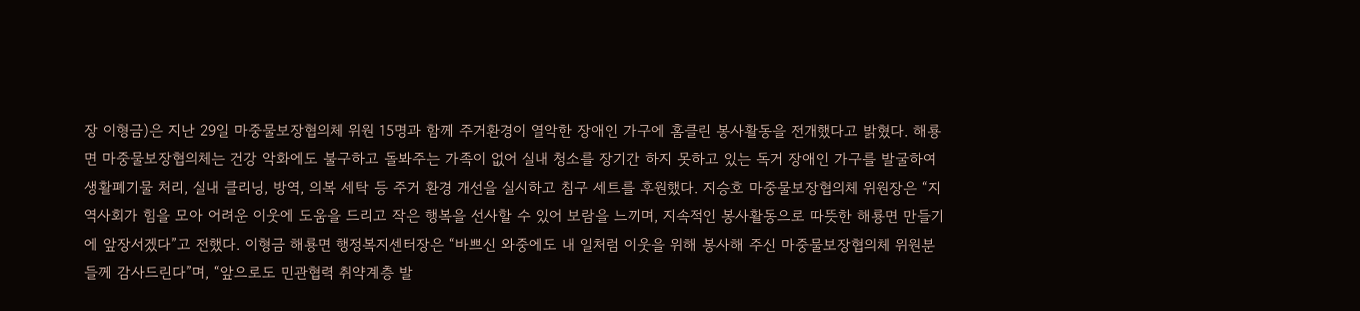장 이형금)은 지난 29일 마중물보장협의체 위원 15명과 함께 주거환경이 열악한 장애인 가구에 홈클린 봉사활동을 전개했다고 밝혔다. 해룡면 마중물보장협의체는 건강 악화에도 불구하고 돌봐주는 가족이 없어 실내 청소를 장기간 하지 못하고 있는 독거 장애인 가구를 발굴하여 생활폐기물 처리, 실내 클리닝, 방역, 의복 세탁 등 주거 환경 개선을 실시하고 침구 세트를 후원했다. 지승호 마중물보장협의체 위원장은 “지역사회가 힘을 모아 어려운 이웃에 도움을 드리고 작은 행복을 선사할 수 있어 보람을 느끼며, 지속적인 봉사활동으로 따뜻한 해룡면 만들기에 앞장서겠다”고 전했다. 이형금 해룡면 행정복지센터장은 “바쁘신 와중에도 내 일처럼 이웃을 위해 봉사해 주신 마중물보장협의체 위원분들께 감사드린다”며, “앞으로도 민관협력 취약계층 발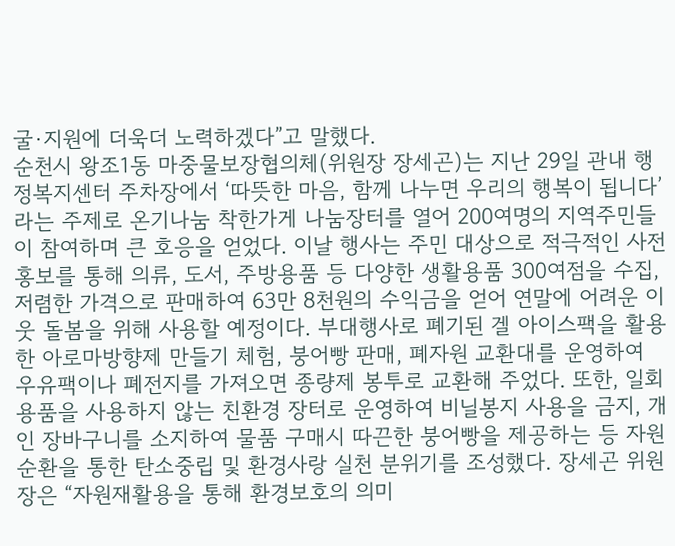굴·지원에 더욱더 노력하겠다”고 말했다.
순천시 왕조1동 마중물보장협의체(위원장 장세곤)는 지난 29일 관내 행정복지센터 주차장에서 ‘따뜻한 마음, 함께 나누면 우리의 행복이 됩니다’라는 주제로 온기나눔 착한가게 나눔장터를 열어 200여명의 지역주민들이 참여하며 큰 호응을 얻었다. 이날 행사는 주민 대상으로 적극적인 사전홍보를 통해 의류, 도서, 주방용품 등 다양한 생활용품 300여점을 수집, 저렴한 가격으로 판매하여 63만 8천원의 수익금을 얻어 연말에 어려운 이웃 돌봄을 위해 사용할 예정이다. 부대행사로 폐기된 겔 아이스팩을 활용한 아로마방향제 만들기 체험, 붕어빵 판매, 폐자원 교환대를 운영하여 우유팩이나 폐전지를 가져오면 종량제 봉투로 교환해 주었다. 또한, 일회용품을 사용하지 않는 친환경 장터로 운영하여 비닐봉지 사용을 금지, 개인 장바구니를 소지하여 물품 구매시 따끈한 붕어빵을 제공하는 등 자원순환을 통한 탄소중립 및 환경사랑 실천 분위기를 조성했다. 장세곤 위원장은 “자원재활용을 통해 환경보호의 의미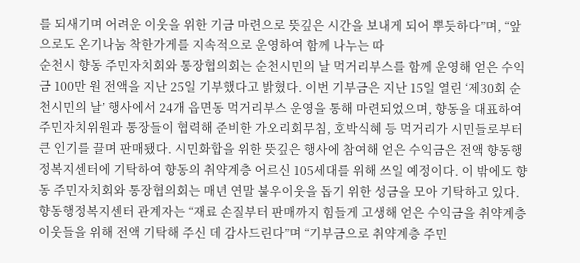를 되새기며 어려운 이웃을 위한 기금 마련으로 뜻깊은 시간을 보내게 되어 뿌듯하다”며, “앞으로도 온기나눔 착한가게를 지속적으로 운영하여 함께 나누는 따
순천시 향동 주민자치회와 통장협의회는 순천시민의 날 먹거리부스를 함께 운영해 얻은 수익금 100만 원 전액을 지난 25일 기부했다고 밝혔다. 이번 기부금은 지난 15일 열린 ‘제30회 순천시민의 날’ 행사에서 24개 읍면동 먹거리부스 운영을 통해 마련되었으며, 향동을 대표하여 주민자치위원과 통장들이 협력해 준비한 가오리회무침, 호박식혜 등 먹거리가 시민들로부터 큰 인기를 끌며 판매됐다. 시민화합을 위한 뜻깊은 행사에 참여해 얻은 수익금은 전액 향동행정복지센터에 기탁하여 향동의 취약계층 어르신 105세대를 위해 쓰일 예정이다. 이 밖에도 향동 주민자치회와 통장협의회는 매년 연말 불우이웃을 돕기 위한 성금을 모아 기탁하고 있다. 향동행정복지센터 관계자는 “재료 손질부터 판매까지 힘들게 고생해 얻은 수익금을 취약계층 이웃들을 위해 전액 기탁해 주신 데 감사드린다”며 “기부금으로 취약계층 주민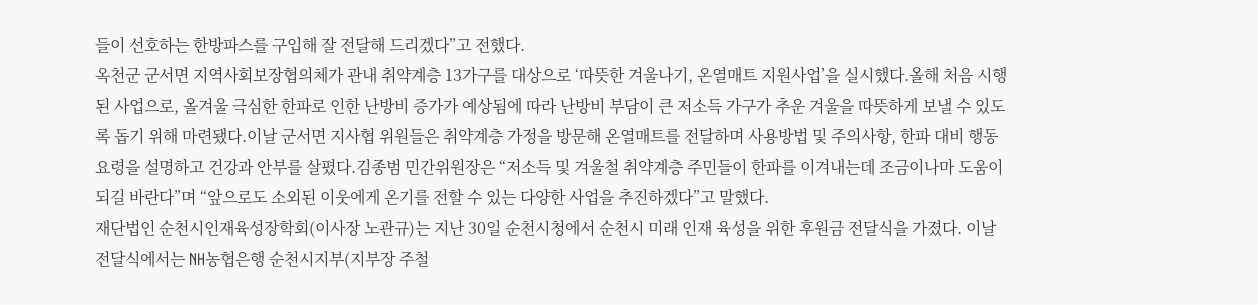들이 선호하는 한방파스를 구입해 잘 전달해 드리겠다”고 전했다.
옥천군 군서면 지역사회보장협의체가 관내 취약계층 13가구를 대상으로 ‘따뜻한 겨울나기, 온열매트 지원사업’을 실시했다.올해 처음 시행된 사업으로, 올겨울 극심한 한파로 인한 난방비 증가가 예상됨에 따라 난방비 부담이 큰 저소득 가구가 추운 겨울을 따뜻하게 보낼 수 있도록 돕기 위해 마련됐다.이날 군서면 지사협 위원들은 취약계층 가정을 방문해 온열매트를 전달하며 사용방법 및 주의사항, 한파 대비 행동 요령을 설명하고 건강과 안부를 살폈다.김종범 민간위원장은 “저소득 및 겨울철 취약계층 주민들이 한파를 이겨내는데 조금이나마 도움이 되길 바란다”며 “앞으로도 소외된 이웃에게 온기를 전할 수 있는 다양한 사업을 추진하겠다”고 말했다.
재단법인 순천시인재육성장학회(이사장 노관규)는 지난 30일 순천시청에서 순천시 미래 인재 육성을 위한 후원금 전달식을 가졌다. 이날 전달식에서는 NH농협은행 순천시지부(지부장 주철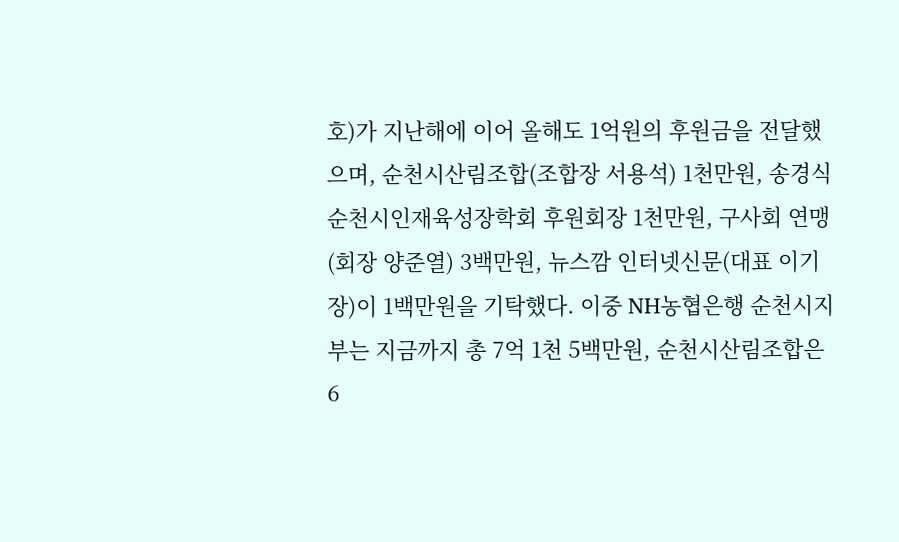호)가 지난해에 이어 올해도 1억원의 후원금을 전달했으며, 순천시산림조합(조합장 서용석) 1천만원, 송경식 순천시인재육성장학회 후원회장 1천만원, 구사회 연맹(회장 양준열) 3백만원, 뉴스깜 인터넷신문(대표 이기장)이 1백만원을 기탁했다. 이중 NH농협은행 순천시지부는 지금까지 총 7억 1천 5백만원, 순천시산림조합은 6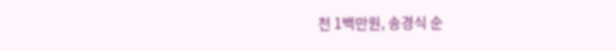천 1백만원, 송경식 순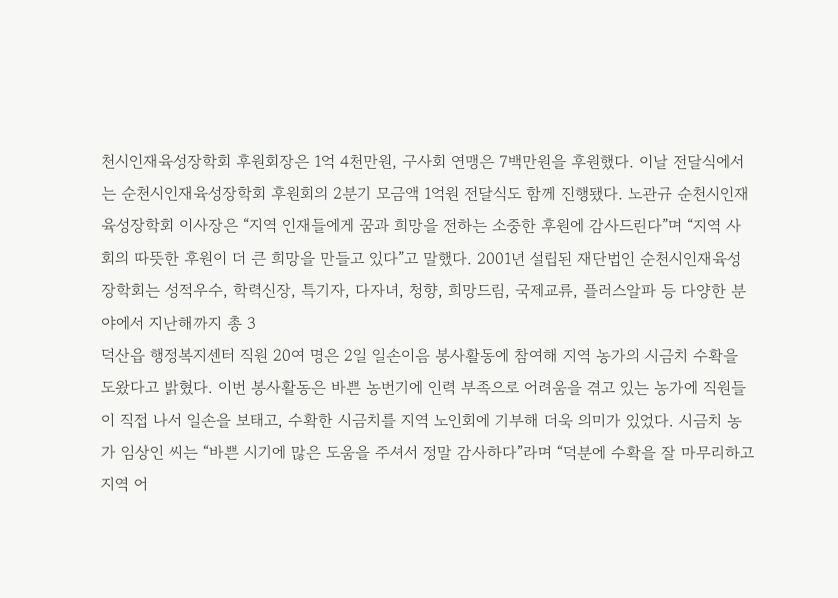천시인재육성장학회 후원회장은 1억 4천만원, 구사회 연맹은 7백만원을 후원했다. 이날 전달식에서는 순천시인재육성장학회 후원회의 2분기 모금액 1억원 전달식도 함께 진행됐다. 노관규 순천시인재육성장학회 이사장은 “지역 인재들에게 꿈과 희망을 전하는 소중한 후원에 감사드린다”며 “지역 사회의 따뜻한 후원이 더 큰 희망을 만들고 있다”고 말했다. 2001년 설립된 재단법인 순천시인재육성장학회는 성적우수, 학력신장, 특기자, 다자녀, 청향, 희망드림, 국제교류, 플러스알파 등 다양한 분야에서 지난해까지 총 3
덕산읍 행정복지센터 직원 20여 명은 2일 일손이음 봉사활동에 참여해 지역 농가의 시금치 수확을 도왔다고 밝혔다. 이번 봉사활동은 바쁜 농번기에 인력 부족으로 어려움을 겪고 있는 농가에 직원들이 직접 나서 일손을 보태고, 수확한 시금치를 지역 노인회에 기부해 더욱 의미가 있었다. 시금치 농가 임상인 씨는 “바쁜 시기에 많은 도움을 주셔서 정말 감사하다”라며 “덕분에 수확을 잘 마무리하고 지역 어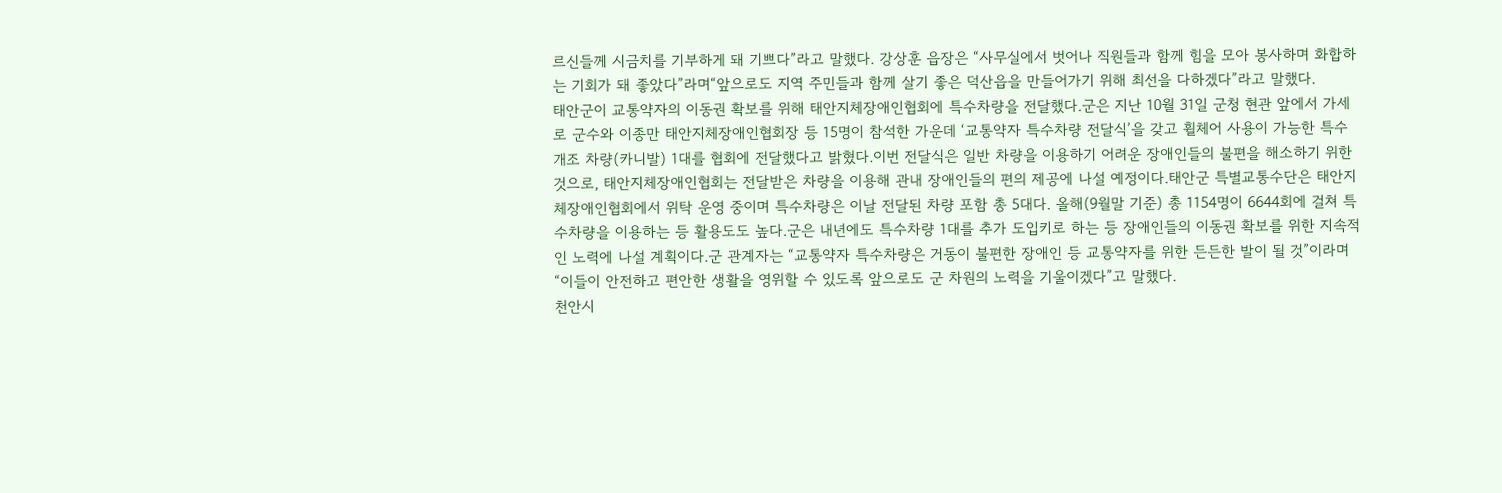르신들께 시금치를 기부하게 돼 기쁘다”라고 말했다. 강상훈 읍장은 “사무실에서 벗어나 직원들과 함께 힘을 모아 봉사하며 화합하는 기회가 돼 좋았다”라며“앞으로도 지역 주민들과 함께 살기 좋은 덕산읍을 만들어가기 위해 최선을 다하겠다”라고 말했다.
태안군이 교통약자의 이동권 확보를 위해 태안지체장애인협회에 특수차량을 전달했다.군은 지난 10월 31일 군청 현관 앞에서 가세로 군수와 이종만 태안지체장애인협회장 등 15명이 참석한 가운데 ‘교통약자 특수차량 전달식’을 갖고 휠체어 사용이 가능한 특수개조 차량(카니발) 1대를 협회에 전달했다고 밝혔다.이번 전달식은 일반 차량을 이용하기 어려운 장애인들의 불편을 해소하기 위한 것으로, 태안지체장애인협회는 전달받은 차량을 이용해 관내 장애인들의 편의 제공에 나설 예정이다.태안군 특별교통수단은 태안지체장애인협회에서 위탁 운영 중이며 특수차량은 이날 전달된 차량 포함 총 5대다. 올해(9월말 기준) 총 1154명이 6644회에 걸쳐 특수차량을 이용하는 등 활용도도 높다.군은 내년에도 특수차량 1대를 추가 도입키로 하는 등 장애인들의 이동권 확보를 위한 지속적인 노력에 나설 계획이다.군 관계자는 “교통약자 특수차량은 거동이 불편한 장애인 등 교통약자를 위한 든든한 발이 될 것”이라며 “이들이 안전하고 편안한 생활을 영위할 수 있도록 앞으로도 군 차원의 노력을 기울이겠다”고 말했다.
천안시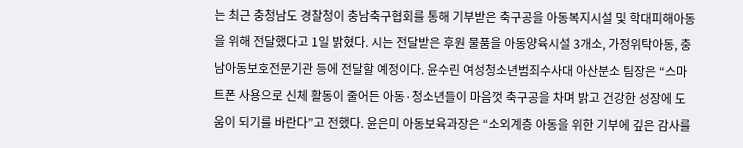는 최근 충청남도 경찰청이 충남축구협회를 통해 기부받은 축구공을 아동복지시설 및 학대피해아동을 위해 전달했다고 1일 밝혔다. 시는 전달받은 후원 물품을 아동양육시설 3개소, 가정위탁아동, 충남아동보호전문기관 등에 전달할 예정이다. 윤수린 여성청소년범죄수사대 아산분소 팀장은 “스마트폰 사용으로 신체 활동이 줄어든 아동·청소년들이 마음껏 축구공을 차며 밝고 건강한 성장에 도움이 되기를 바란다”고 전했다. 윤은미 아동보육과장은 “소외계층 아동을 위한 기부에 깊은 감사를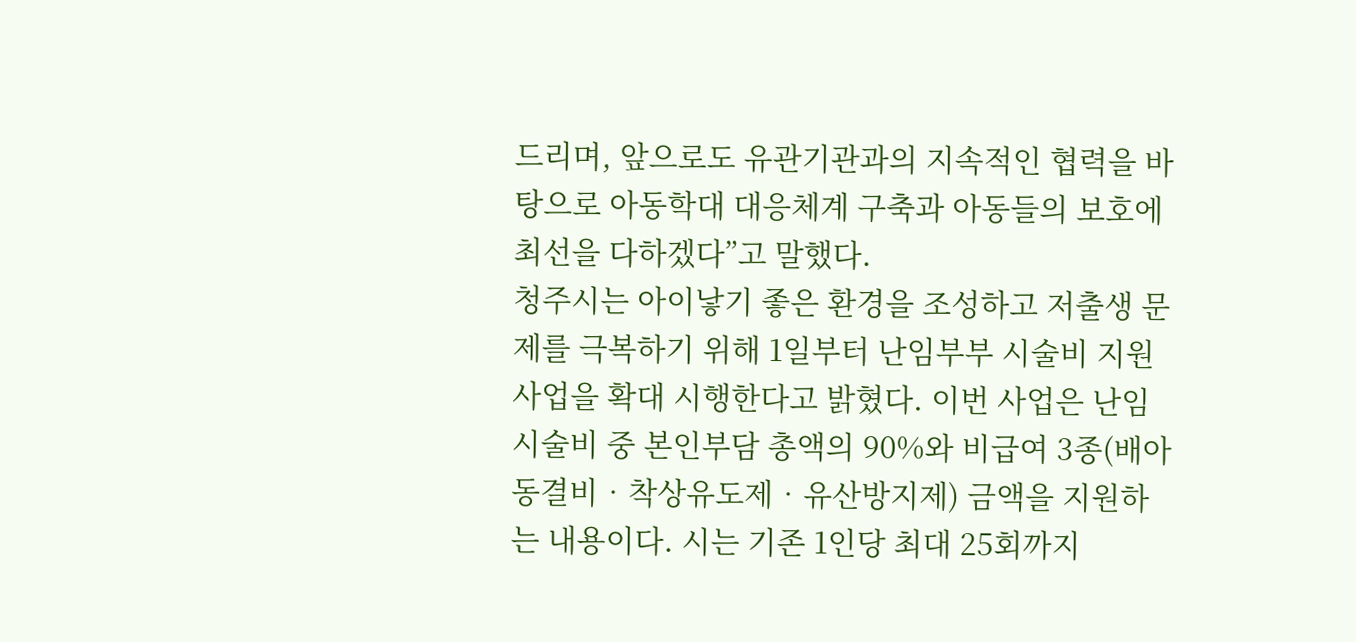드리며, 앞으로도 유관기관과의 지속적인 협력을 바탕으로 아동학대 대응체계 구축과 아동들의 보호에 최선을 다하겠다”고 말했다.
청주시는 아이낳기 좋은 환경을 조성하고 저출생 문제를 극복하기 위해 1일부터 난임부부 시술비 지원 사업을 확대 시행한다고 밝혔다. 이번 사업은 난임 시술비 중 본인부담 총액의 90%와 비급여 3종(배아동결비‧착상유도제‧유산방지제) 금액을 지원하는 내용이다. 시는 기존 1인당 최대 25회까지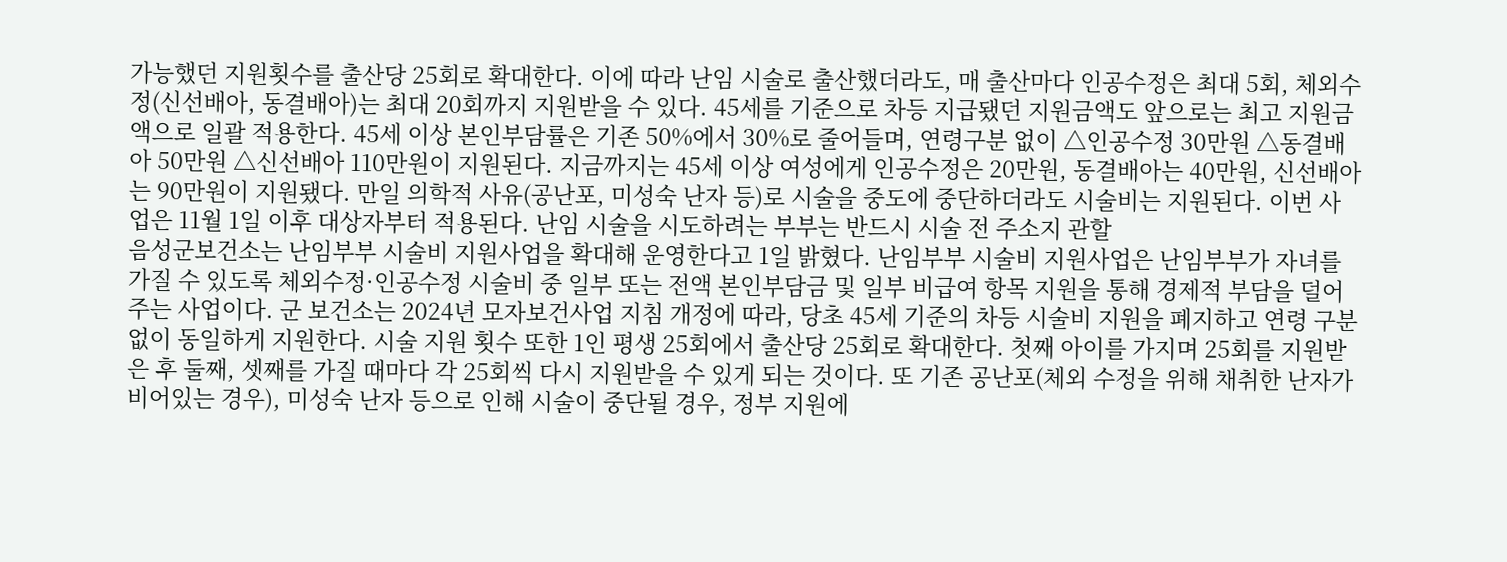가능했던 지원횟수를 출산당 25회로 확대한다. 이에 따라 난임 시술로 출산했더라도, 매 출산마다 인공수정은 최대 5회, 체외수정(신선배아, 동결배아)는 최대 20회까지 지원받을 수 있다. 45세를 기준으로 차등 지급됐던 지원금액도 앞으로는 최고 지원금액으로 일괄 적용한다. 45세 이상 본인부담률은 기존 50%에서 30%로 줄어들며, 연령구분 없이 △인공수정 30만원 △동결배아 50만원 △신선배아 110만원이 지원된다. 지금까지는 45세 이상 여성에게 인공수정은 20만원, 동결배아는 40만원, 신선배아는 90만원이 지원됐다. 만일 의학적 사유(공난포, 미성숙 난자 등)로 시술을 중도에 중단하더라도 시술비는 지원된다. 이번 사업은 11월 1일 이후 대상자부터 적용된다. 난임 시술을 시도하려는 부부는 반드시 시술 전 주소지 관할
음성군보건소는 난임부부 시술비 지원사업을 확대해 운영한다고 1일 밝혔다. 난임부부 시술비 지원사업은 난임부부가 자녀를 가질 수 있도록 체외수정·인공수정 시술비 중 일부 또는 전액 본인부담금 및 일부 비급여 항목 지원을 통해 경제적 부담을 덜어주는 사업이다. 군 보건소는 2024년 모자보건사업 지침 개정에 따라, 당초 45세 기준의 차등 시술비 지원을 폐지하고 연령 구분 없이 동일하게 지원한다. 시술 지원 횟수 또한 1인 평생 25회에서 출산당 25회로 확대한다. 첫째 아이를 가지며 25회를 지원받은 후 둘째, 셋째를 가질 때마다 각 25회씩 다시 지원받을 수 있게 되는 것이다. 또 기존 공난포(체외 수정을 위해 채취한 난자가 비어있는 경우), 미성숙 난자 등으로 인해 시술이 중단될 경우, 정부 지원에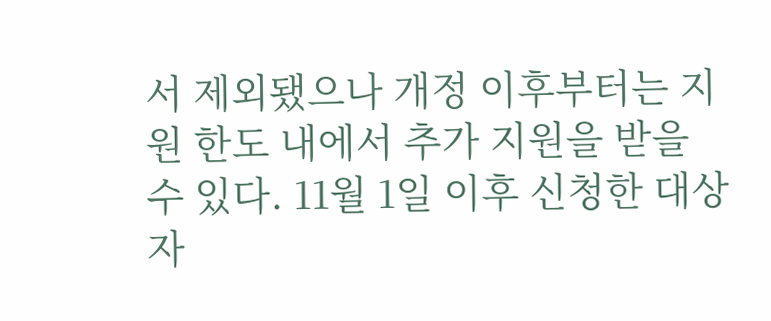서 제외됐으나 개정 이후부터는 지원 한도 내에서 추가 지원을 받을 수 있다. 11월 1일 이후 신청한 대상자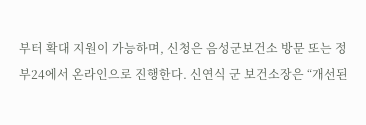부터 확대 지원이 가능하며, 신청은 음성군보건소 방문 또는 정부24에서 온라인으로 진행한다. 신연식 군 보건소장은 “개선된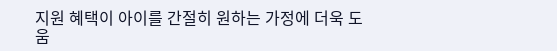지원 혜택이 아이를 간절히 원하는 가정에 더욱 도움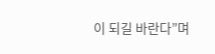이 되길 바란다”며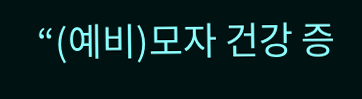“(예비)모자 건강 증